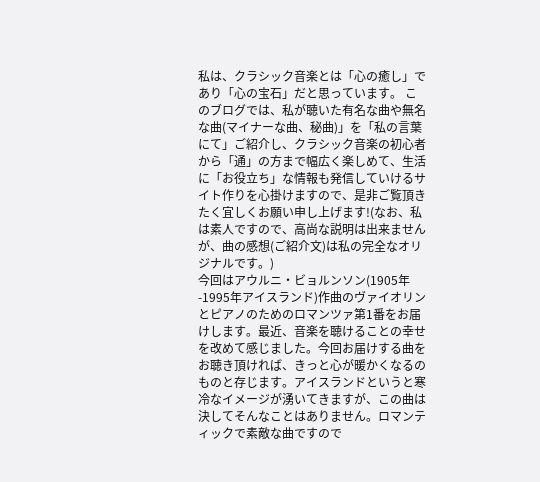私は、クラシック音楽とは「心の癒し」であり「心の宝石」だと思っています。 このブログでは、私が聴いた有名な曲や無名な曲(マイナーな曲、秘曲)」を「私の言葉にて」ご紹介し、クラシック音楽の初心者から「通」の方まで幅広く楽しめて、生活に「お役立ち」な情報も発信していけるサイト作りを心掛けますので、是非ご覧頂きたく宜しくお願い申し上げます!(なお、私は素人ですので、高尚な説明は出来ませんが、曲の感想(ご紹介文)は私の完全なオリジナルです。)
今回はアウルニ・ビョルンソン(1905年-1995年アイスランド)作曲のヴァイオリンとピアノのためのロマンツァ第1番をお届けします。最近、音楽を聴けることの幸せを改めて感じました。今回お届けする曲をお聴き頂ければ、きっと心が暖かくなるのものと存じます。アイスランドというと寒冷なイメージが湧いてきますが、この曲は決してそんなことはありません。ロマンティックで素敵な曲ですので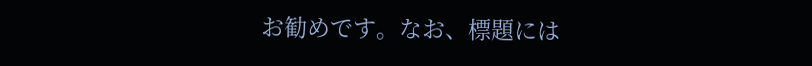お勧めです。なお、標題には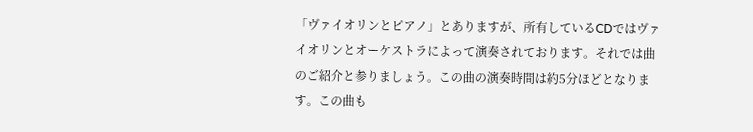「ヴァイオリンとピアノ」とありますが、所有しているCDではヴァイオリンとオーケストラによって演奏されております。それでは曲のご紹介と参りましょう。この曲の演奏時間は約5分ほどとなります。この曲も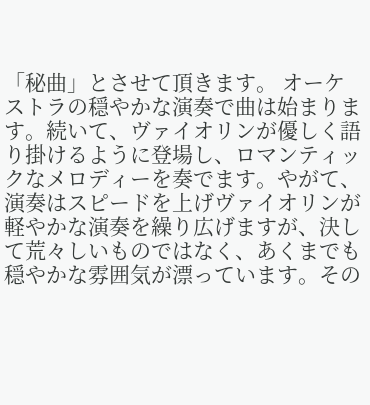「秘曲」とさせて頂きます。 オーケストラの穏やかな演奏で曲は始まります。続いて、ヴァイオリンが優しく語り掛けるように登場し、ロマンティックなメロディーを奏でます。やがて、演奏はスピードを上げヴァイオリンが軽やかな演奏を繰り広げますが、決して荒々しいものではなく、あくまでも穏やかな雰囲気が漂っています。その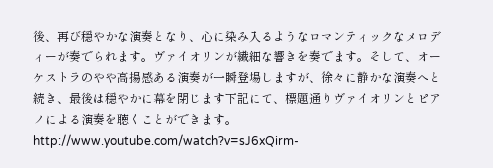後、再び穏やかな演奏となり、心に染み入るようなロマンティックなメロディーが奏でられます。ヴァイオリンが繊細な響きを奏でます。そして、オーケストラのやや高揚感ある演奏が一瞬登場しますが、徐々に静かな演奏へと続き、最後は穏やかに幕を閉じます下記にて、標題通りヴァイオリンとピアノによる演奏を聴くことができます。http://www.youtube.com/watch?v=sJ6xQirm-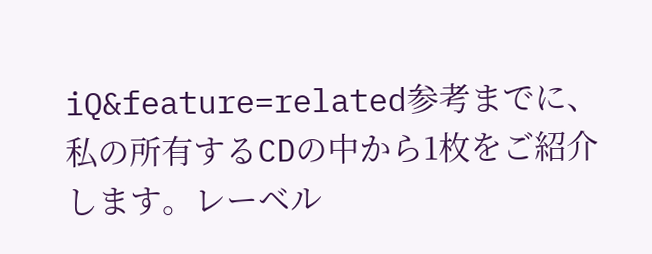iQ&feature=related参考までに、私の所有するCDの中から1枚をご紹介します。レーベル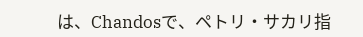は、Chandosで、ペトリ・サカリ指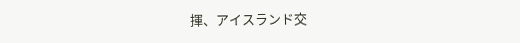揮、アイスランド交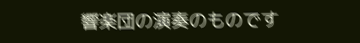響楽団の演奏のものです